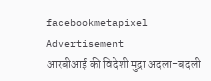facebookmetapixel
Advertisement
आरबीआई की विदेशी मुद्रा अदला-बदली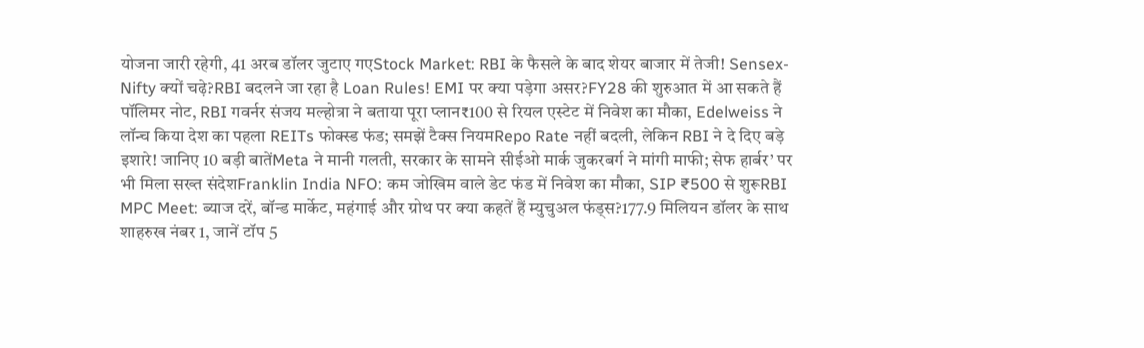योजना जारी रहेगी, 41 अरब डॉलर जुटाए गएStock Market: RBI के फैसले के बाद शेयर बाजार में तेजी! Sensex-Nifty क्यों चढ़े?RBI बदलने जा रहा है Loan Rules! EMI पर क्या पड़ेगा असर?FY28 की शुरुआत में आ सकते हैं पॉलिमर नोट, RBI गवर्नर संजय मल्होत्रा ने बताया पूरा प्लान₹100 से रियल एस्टेट में निवेश का मौका, Edelweiss ने लॉन्च किया देश का पहला REITs फोक्स्ड फंड; समझें टैक्स नियमRepo Rate नहीं बदली, लेकिन RBI ने दे दिए बड़े इशारे! जानिए 10 बड़ी बातेंMeta ने मानी गलती, सरकार के सामने सीईओ मार्क जुकरबर्ग ने मांगी माफी; सेफ हार्बर’ पर भी मिला सख्त संदेशFranklin India NFO: कम जोखिम वाले डेट फंड में निवेश का मौका, SIP ₹500 से शुरूRBI MPC Meet: ब्याज दरें, बॉन्ड मार्केट, महंगाई और ग्रोथ पर क्या कहतें हैं म्युचुअल फंड्स?177.9 मिलियन डॉलर के साथ शाहरुख नंबर 1, जानें टॉप 5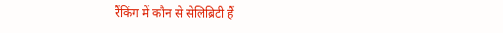रैंकिंग में कौन से सेलिब्रिटी हैं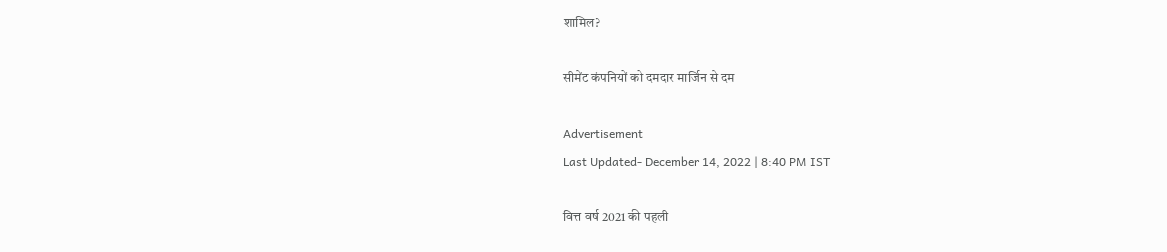शामिल?

सीमेंट कंपनियों को दमदार मार्जिन से दम

Advertisement
Last Updated- December 14, 2022 | 8:40 PM IST

वित्त वर्ष 2021 की पहली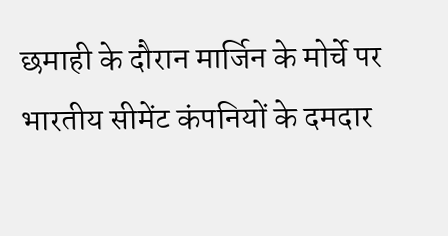छमाही के दौरान मार्जिन के मोर्चे पर भारतीय सीमेंट कंपनियों के दमदार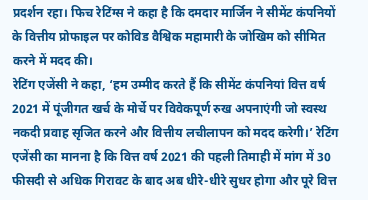प्रदर्शन रहा। फिच रेटिंग्स ने कहा है कि दमदार मार्जिन ने सीमेंट कंपनियों के वित्तीय प्रोफाइल पर कोविड वैश्विक महामारी के जोखिम को सीमित करने में मदद की।
रेटिंग एजेंसी ने कहा, ‘हम उम्मीद करते हैं कि सीमेंट कंपनियां वित्त वर्ष 2021 में पूंजीगत खर्च के मोर्चे पर विवेकपूर्ण रुख अपनाएंगी जो स्वस्थ नकदी प्रवाह सृजित करने और वित्तीय लचीलापन को मदद करेगी।’ रेटिंग एजेंसी का मानना है कि वित्त वर्ष 2021 की पहली तिमाही में मांग में 30 फीसदी से अधिक गिरावट के बाद अब धीरे-धीरे सुधर होगा और पूरे वित्त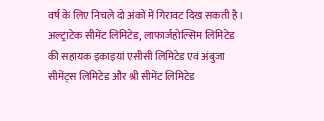वर्ष के लिए निचले दो अंकों में गिरावट दिख सकती है।
अल्ट्राटेक सीमेंट लिमिटेड, लाफार्जहोल्सिम लिमिटेड की सहायक इकाइयां एसीसी लिमिटेड एवं अंबुजा सीमेंट्स लिमिटेड और श्री सीमेंट लिमिटेड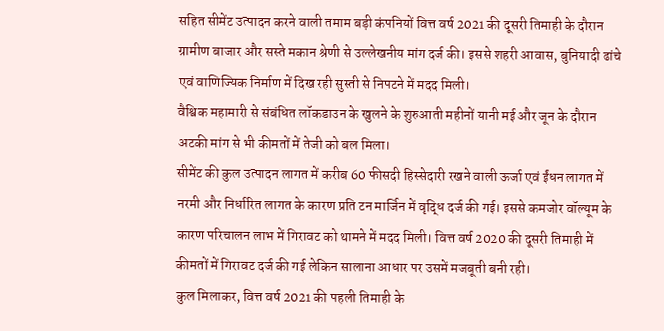सहित सीमेंट उत्पादन करने वाली तमाम बड़ी कंपनियों वित्त वर्ष 2021 की दूसरी तिमाही के दौरान ग्रामीण बाजार और सस्ते मकान श्रेणी से उल्लेखनीय मांग दर्ज की। इससे शहरी आवास, बुनियादी ढांचे एवं वाणिज्यिक निर्माण में दिख रही सुस्ती से निपटने में मदद मिली।
वैश्विक महामारी से संबंधित लॉकडाउन के खुलने के शुरुआती महीनों यानी मई और जून के दौरान अटकी मांग से भी कीमतों में तेजी को बल मिला।
सीमेंट की कुल उत्पादन लागत में करीब 60 फीसदी हिस्सेदारी रखने वाली ऊर्जा एवं ईंधन लागत में नरमी और निर्धारित लागत के कारण प्रति टन मार्जिन में वृद्धि दर्ज की गई। इससे कमजोर वॉल्यूम के कारण परिचालन लाभ में गिरावट को थामने में मदद मिली। वित्त वर्ष 2020 की दूसरी तिमाही में कीमतों में गिरावट दर्ज की गई लेकिन सालाना आधार पर उसमें मजबूती बनी रही।
कुल मिलाकर, वित्त वर्ष 2021 की पहली तिमाही के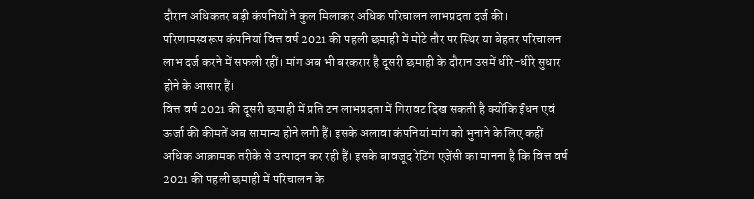दौरान अधिकतर बड़ी कंपनियों ने कुल मिलाकर अधिक परिचालन लाभप्रदता दर्ज की। परिणामस्वरूप कंपनियां वित्त वर्ष 2021 की पहली छमाही में मोटे तौर पर स्थिर या बेहतर परिचालन लाभ दर्ज करने में सफली रहीं। मांग अब भी बरकरार है दूसरी छमाही के दौरान उसमें धीरे-धीरे सुधार होने के आसार हैं।
वित्त वर्ष 2021 की दूसरी छमाही में प्रति टन लाभप्रदता में गिरावट दिख सकती है क्योंकि ईंधन एवं ऊर्जा की कीमतें अब सामान्य होने लगी हैं। इसके अलावा कंपनियां मांग को भुनाने के लिए कहीं अधिक आक्रामक तरीके से उत्पादन कर रही हैं। इसके बावजूद रेटिंग एजेंसी का मानना है कि वित्त वर्ष 2021 की पहली छमाही में परिचालन के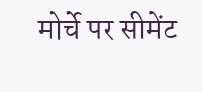मोर्चे पर सीमेंट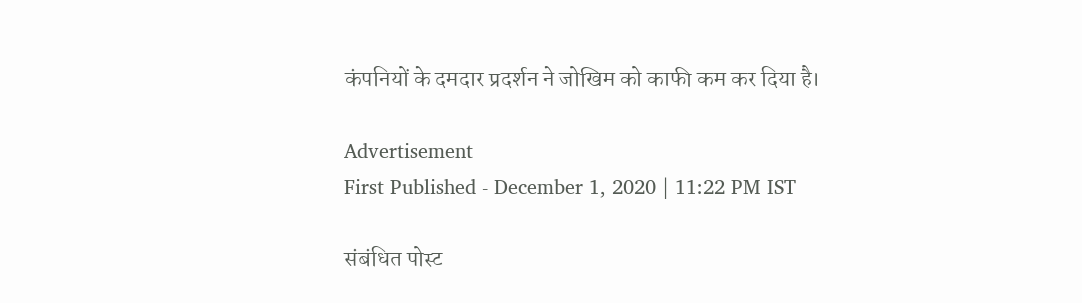कंपनियों के दमदार प्रदर्शन ने जोखिम को काफी कम कर दिया है।

Advertisement
First Published - December 1, 2020 | 11:22 PM IST

संबंधित पोस्ट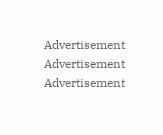Advertisement
Advertisement
Advertisement